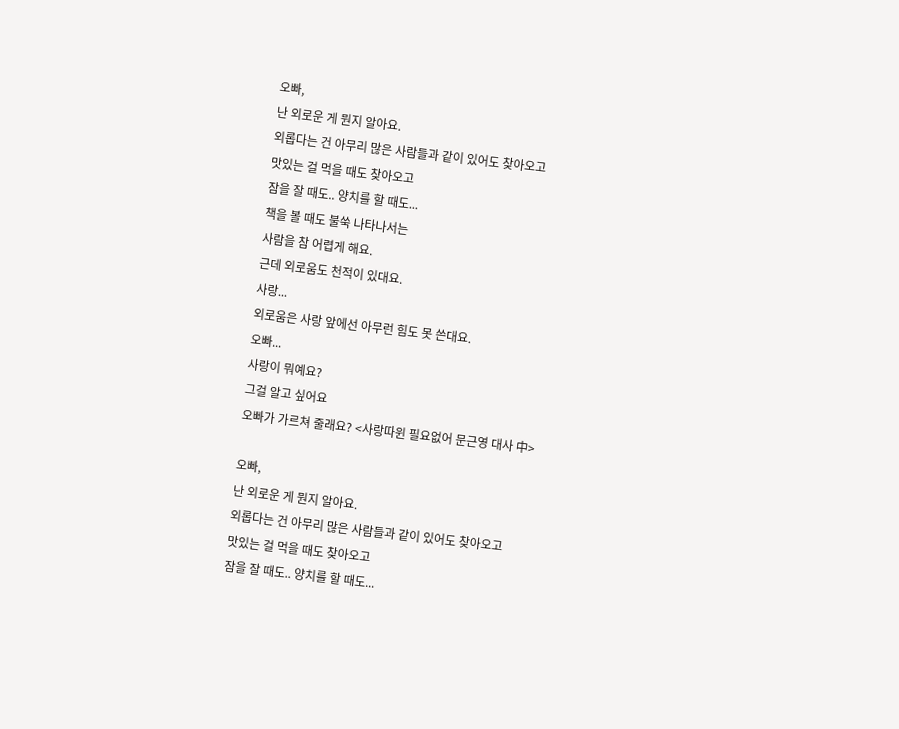오빠,
난 외로운 게 뭔지 알아요.
외롭다는 건 아무리 많은 사람들과 같이 있어도 찾아오고
맛있는 걸 먹을 때도 찾아오고
잠을 잘 때도.. 양치를 할 때도...
책을 볼 때도 불쑥 나타나서는
사람을 참 어렵게 해요.
근데 외로움도 천적이 있대요.
사랑...
외로움은 사랑 앞에선 아무런 힘도 못 쓴대요.
오빠...
사랑이 뭐예요?
그걸 알고 싶어요
오빠가 가르쳐 줄래요? <사랑따윈 필요없어 문근영 대사 中>

오빠,
난 외로운 게 뭔지 알아요.
외롭다는 건 아무리 많은 사람들과 같이 있어도 찾아오고
맛있는 걸 먹을 때도 찾아오고
잠을 잘 때도.. 양치를 할 때도...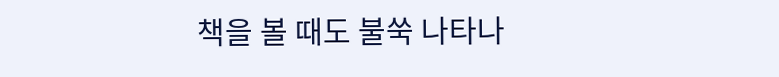책을 볼 때도 불쑥 나타나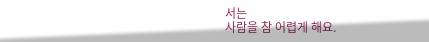서는
사람을 참 어렵게 해요.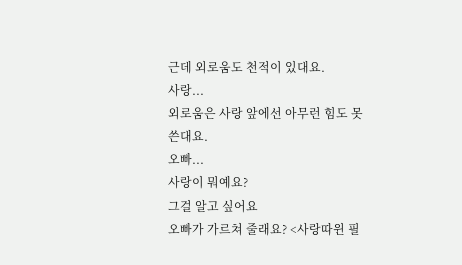근데 외로움도 천적이 있대요.
사랑...
외로움은 사랑 앞에선 아무런 힘도 못 쓴대요.
오빠...
사랑이 뭐예요?
그걸 알고 싶어요
오빠가 가르쳐 줄래요? <사랑따윈 필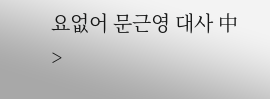요없어 문근영 대사 中>